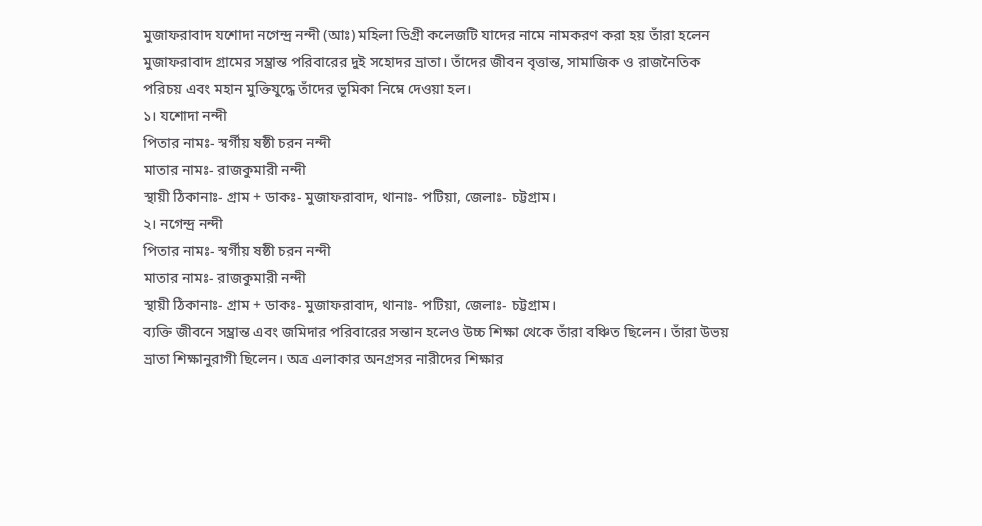মুজাফরাবাদ যশোদা নগেন্দ্র নন্দী (আঃ) মহিলা ডিগ্রী কলেজটি যাদের নামে নামকরণ করা হয় তাঁরা হলেন মুজাফরাবাদ গ্রামের সম্ভ্রান্ত পরিবারের দুই সহোদর ভ্রাতা। তাঁদের জীবন বৃত্তান্ত, সামাজিক ও রাজনৈতিক পরিচয় এবং মহান মুক্তিযুদ্ধে তাঁদের ভূমিকা নিম্নে দেওয়া হল।
১। যশোদা নন্দী
পিতার নামঃ- স্বর্গীয় ষষ্ঠী চরন নন্দী
মাতার নামঃ- রাজকুমারী নন্দী
স্থায়ী ঠিকানাঃ- গ্রাম + ডাকঃ- মুজাফরাবাদ, থানাঃ- পটিয়া, জেলাঃ- চট্টগ্রাম।
২। নগেন্দ্র নন্দী
পিতার নামঃ- স্বর্গীয় ষষ্ঠী চরন নন্দী
মাতার নামঃ- রাজকুমারী নন্দী
স্থায়ী ঠিকানাঃ- গ্রাম + ডাকঃ- মুজাফরাবাদ, থানাঃ- পটিয়া, জেলাঃ- চট্টগ্রাম।
ব্যক্তি জীবনে সম্ভ্রান্ত এবং জমিদার পরিবারের সন্তান হলেও উচ্চ শিক্ষা থেকে তাঁরা বঞ্চিত ছিলেন। তাঁরা উভয় ভ্রাতা শিক্ষানুরাগী ছিলেন। অত্র এলাকার অনগ্রসর নারীদের শিক্ষার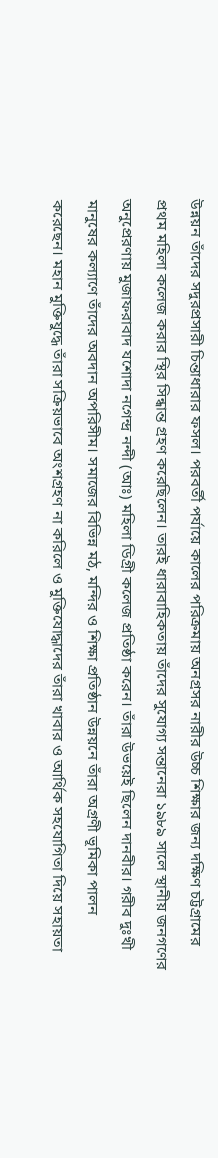উন্নয়ন তাঁদের সদুরপ্রসারী চিন্তাধারার ফসল। পরবর্তী পর্যায়ে কালের পরিক্রমায় অনগ্রসর নারীর উচ্চ শিক্ষার জন্য দক্ষিণ চট্টগ্রামের প্রথম মহিলা কলেজ করার স্থির সিন্ধান্ত গ্রহণ করেছিলেন। তারই ধারাবাহিকতায় তাঁদের সুযোগ্য সন্তানেরা ১৯৮৯ সালে স্থানীয় জনগণের অনুপ্রেরণায় মুজাফরাবাদ যশোদা নগেন্দ্র নন্দী (আঃ) মহিলা ডিগ্রী কলেজ প্রতিষ্ঠা করেন। তাঁরা উভয়েই ছিলেন দানবীর। গরীব দুঃখী মানুষের কল্যাণে তাঁদের অবদান অপরিসীম। সমাজের বিভিন্ন মঠ, মন্দির ও শিক্ষা প্রতিষ্ঠান উন্নয়নে তাঁরা অগ্রণী ভূমিকা পালন করেছেন। মহান মুক্তিযুদ্ধে তাঁরা সক্রিয়ভাবে অংশগ্রহণ না করিলে ও মুক্তিযোদ্ধাদের তাঁরা খাবার ও আর্থিক সহযোগিতা দিয়ে সহায়তা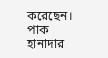করেছেন। পাক হানাদার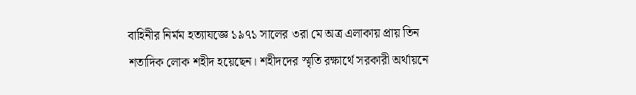বাহিনীর নির্মম হত্যাযজ্ঞে ১৯৭১ সালের ৩রা মে অত্র এলাকায় প্রায় তিন শতাদিক লোক শহীদ হয়েছেন। শহীদদের স্মৃতি রক্ষার্থে সরকারী অর্থায়নে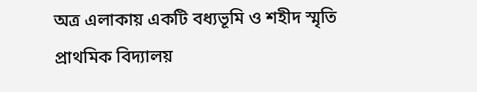অত্র এলাকায় একটি বধ্যভূমি ও শহীদ স্মৃতি প্রাথমিক বিদ্যালয়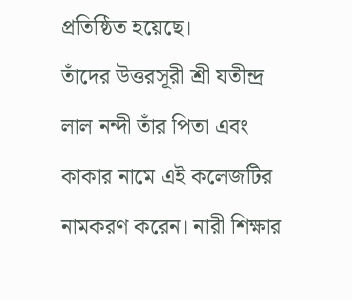প্রতিষ্ঠিত হয়েছে।
তাঁদের উত্তরসূরী শ্রী যতীন্দ্র লাল নন্দী তাঁর পিতা এবং কাকার নামে এই কলেজটির নামকরণ করেন। নারী শিক্ষার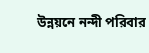উন্নয়নে নন্দী পরিবার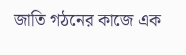জাতি গঠনের কাজে এক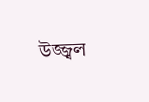উজ্জ্বল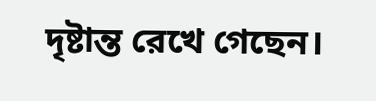দৃষ্টান্ত রেখে গেছেন।